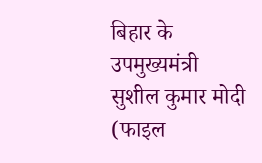बिहार के उपमुख्यमंत्री सुशील कुमार मोदी (फाइल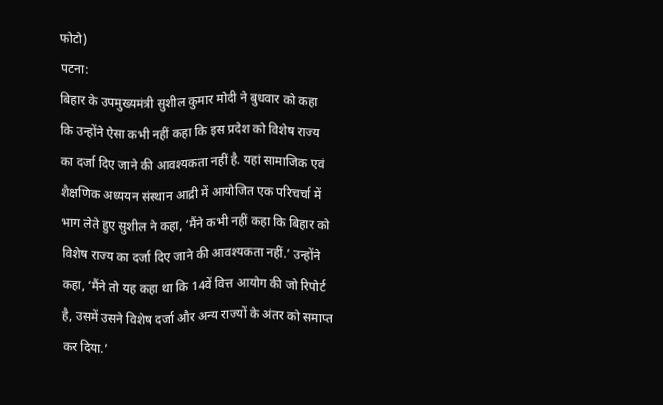फोटो)
पटना:
बिहार के उपमुख्यमंत्री सुशील कुमार मोदी ने बुधवार को कहा कि उन्होंने ऐसा कभी नहीं कहा कि इस प्रदेश को विशेष राज्य का दर्जा दिए जाने की आवश्यकता नहीं है. यहां सामाजिक एवं शैक्षणिक अध्ययन संस्थान आद्री में आयोजित एक परिचर्चा में भाग लेते हुए सुशील ने कहा, ‘मैंने कभी नहीं कहा कि बिहार को विशेष राज्य का दर्जा दिए जाने की आवश्यकता नहीं.’ उन्होंने कहा, ‘मैंने तो यह कहा था कि 14वें वित्त आयोग की जो रिपोर्ट है, उसमें उसने विशेष दर्जा और अन्य राज्यों के अंतर को समाप्त कर दिया.’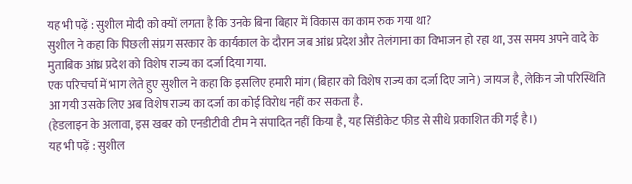यह भी पढ़ें : सुशील मोदी को क्यों लगता है कि उनके बिना बिहार में विकास का काम रुक गया था?
सुशील ने कहा कि पिछली संप्रग सरकार के कार्यकाल के दौरान जब आंध्र प्रदेश और तेलंगाना का विभाजन हो रहा था, उस समय अपने वादे के मुताबिक आंध्र प्रदेश को विशेष राज्य का दर्जा दिया गया.
एक परिचर्चा में भाग लेते हुए सुशील ने कहा कि इसलिए हमारी मांग (बिहार को विशेष राज्य का दर्जा दिए जाने) जायज है, लेकिन जो परिस्थिति आ गयी उसके लिए अब विशेष राज्य का दर्जा का कोई विरोध नहीं कर सकता है.
(हेडलाइन के अलावा, इस खबर को एनडीटीवी टीम ने संपादित नहीं किया है, यह सिंडीकेट फीड से सीधे प्रकाशित की गई है।)
यह भी पढ़ें : सुशील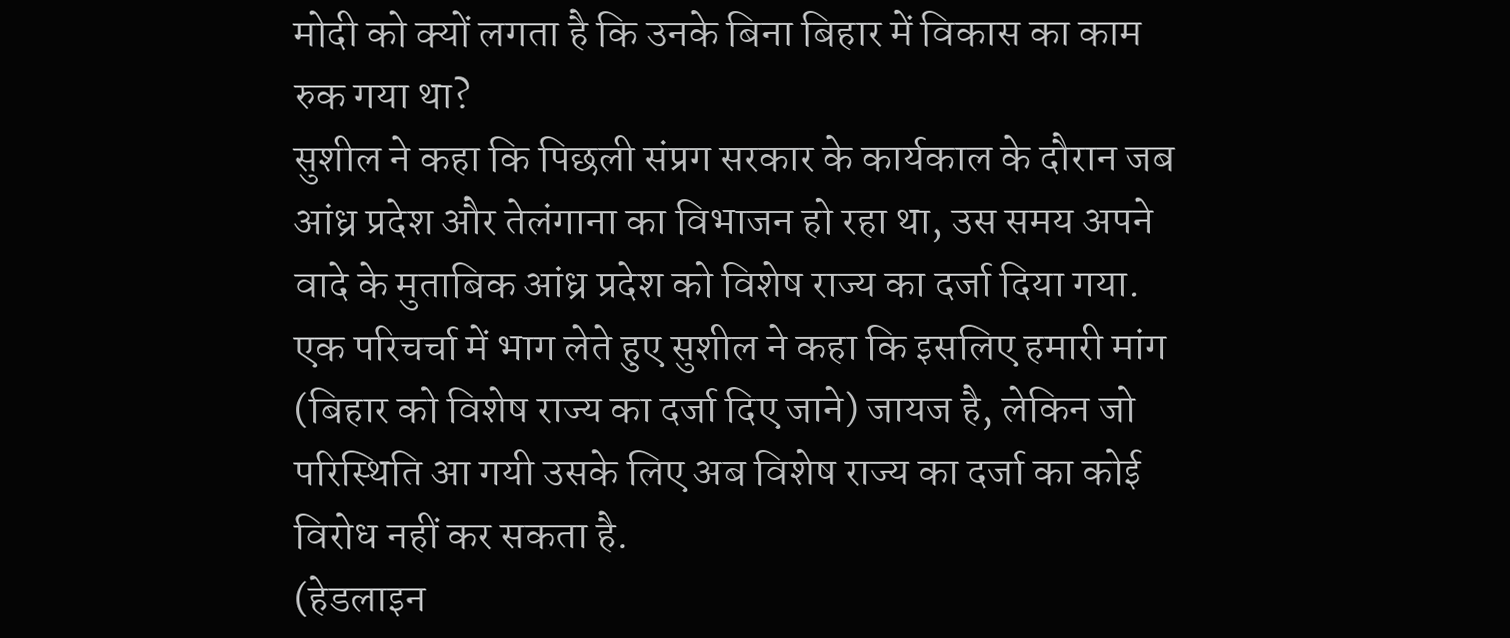मोदी को क्यों लगता है कि उनके बिना बिहार में विकास का काम रुक गया था?
सुशील ने कहा कि पिछली संप्रग सरकार के कार्यकाल के दौरान जब आंध्र प्रदेश और तेलंगाना का विभाजन हो रहा था, उस समय अपने वादे के मुताबिक आंध्र प्रदेश को विशेष राज्य का दर्जा दिया गया.
एक परिचर्चा में भाग लेते हुए सुशील ने कहा कि इसलिए हमारी मांग (बिहार को विशेष राज्य का दर्जा दिए जाने) जायज है, लेकिन जो परिस्थिति आ गयी उसके लिए अब विशेष राज्य का दर्जा का कोई विरोध नहीं कर सकता है.
(हेडलाइन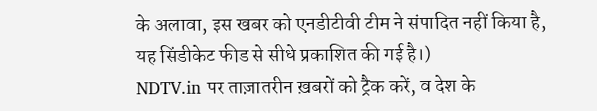के अलावा, इस खबर को एनडीटीवी टीम ने संपादित नहीं किया है, यह सिंडीकेट फीड से सीधे प्रकाशित की गई है।)
NDTV.in पर ताज़ातरीन ख़बरों को ट्रैक करें, व देश के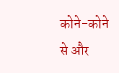कोने-कोने से और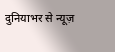दुनियाभर से न्यूज़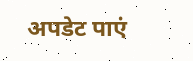अपडेट पाएं